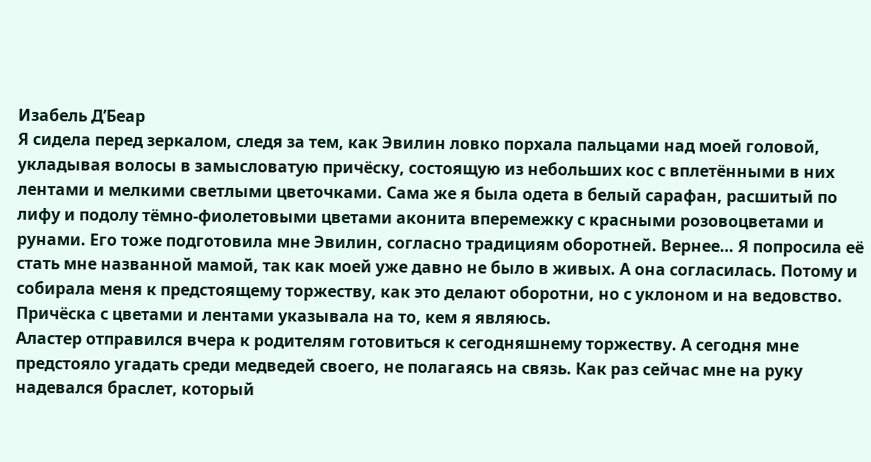Изабель Д’Беар
Я сидела перед зеркалом, следя за тем, как Эвилин ловко порхала пальцами над моей головой, укладывая волосы в замысловатую причёску, состоящую из небольших кос с вплетёнными в них лентами и мелкими светлыми цветочками. Сама же я была одета в белый сарафан, расшитый по лифу и подолу тёмно-фиолетовыми цветами аконита вперемежку с красными розовоцветами и рунами. Его тоже подготовила мне Эвилин, согласно традициям оборотней. Вернее… Я попросила её стать мне названной мамой, так как моей уже давно не было в живых. А она согласилась. Потому и собирала меня к предстоящему торжеству, как это делают оборотни, но с уклоном и на ведовство. Причёска с цветами и лентами указывала на то, кем я являюсь.
Аластер отправился вчера к родителям готовиться к сегодняшнему торжеству. А сегодня мне предстояло угадать среди медведей своего, не полагаясь на связь. Как раз сейчас мне на руку надевался браслет, который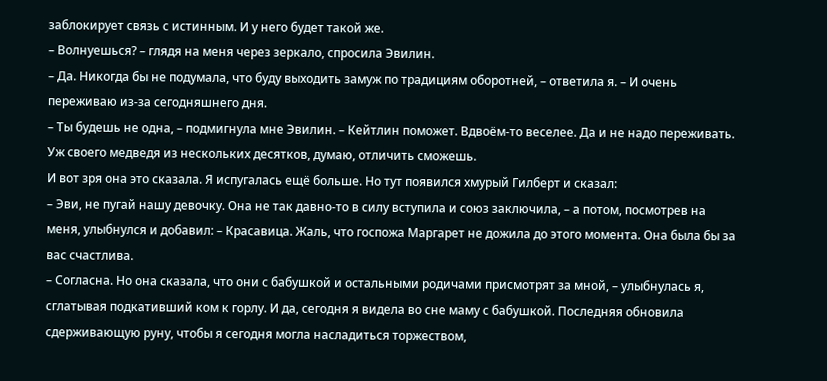заблокирует связь с истинным. И у него будет такой же.
– Волнуешься? – глядя на меня через зеркало, спросила Эвилин.
– Да. Никогда бы не подумала, что буду выходить замуж по традициям оборотней, – ответила я. – И очень переживаю из-за сегодняшнего дня.
– Ты будешь не одна, – подмигнула мне Эвилин. – Кейтлин поможет. Вдвоём-то веселее. Да и не надо переживать. Уж своего медведя из нескольких десятков, думаю, отличить сможешь.
И вот зря она это сказала. Я испугалась ещё больше. Но тут появился хмурый Гилберт и сказал:
– Эви, не пугай нашу девочку. Она не так давно-то в силу вступила и союз заключила, – а потом, посмотрев на меня, улыбнулся и добавил: – Красавица. Жаль, что госпожа Маргарет не дожила до этого момента. Она была бы за вас счастлива.
– Согласна. Но она сказала, что они с бабушкой и остальными родичами присмотрят за мной, – улыбнулась я, сглатывая подкативший ком к горлу. И да, сегодня я видела во сне маму с бабушкой. Последняя обновила сдерживающую руну, чтобы я сегодня могла насладиться торжеством,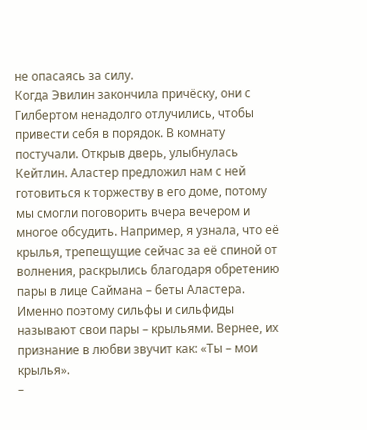не опасаясь за силу.
Когда Эвилин закончила причёску, они с Гилбертом ненадолго отлучились, чтобы привести себя в порядок. В комнату постучали. Открыв дверь, улыбнулась Кейтлин. Аластер предложил нам с ней готовиться к торжеству в его доме, потому мы смогли поговорить вчера вечером и многое обсудить. Например, я узнала, что её крылья, трепещущие сейчас за её спиной от волнения, раскрылись благодаря обретению пары в лице Саймана – беты Аластера. Именно поэтому сильфы и сильфиды называют свои пары – крыльями. Вернее, их признание в любви звучит как: «Ты – мои крылья».
–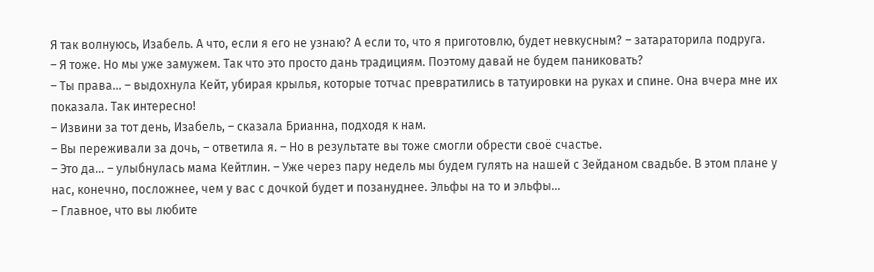Я так волнуюсь, Изабель. А что, если я его не узнаю? А если то, что я приготовлю, будет невкусным? – затараторила подруга.
– Я тоже. Но мы уже замужем. Так что это просто дань традициям. Поэтому давай не будем паниковать?
– Ты права… – выдохнула Кейт, убирая крылья, которые тотчас превратились в татуировки на руках и спине. Она вчера мне их показала. Так интересно!
– Извини за тот день, Изабель, – сказала Брианна, подходя к нам.
– Вы переживали за дочь, – ответила я. – Но в результате вы тоже смогли обрести своё счастье.
– Это да… – улыбнулась мама Кейтлин. – Уже через пару недель мы будем гулять на нашей с Зейданом свадьбе. В этом плане у нас, конечно, посложнее, чем у вас с дочкой будет и позануднее. Эльфы на то и эльфы…
– Главное, что вы любите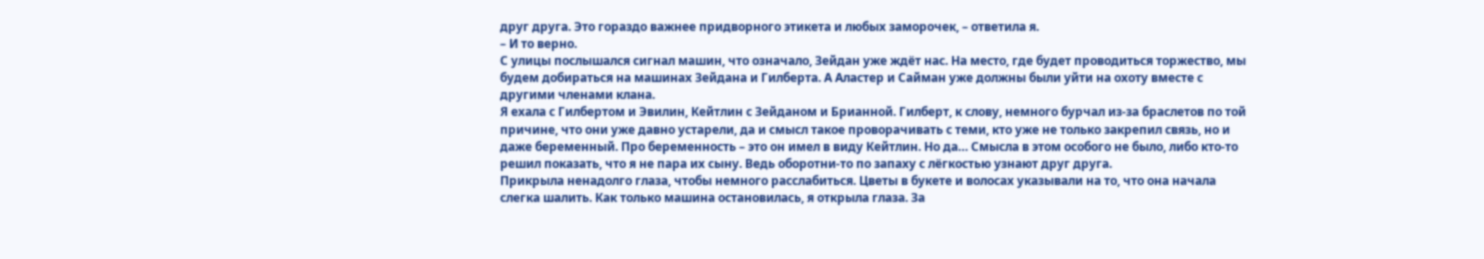друг друга. Это гораздо важнее придворного этикета и любых заморочек, – ответила я.
– И то верно.
С улицы послышался сигнал машин, что означало, Зейдан уже ждёт нас. На место, где будет проводиться торжество, мы будем добираться на машинах Зейдана и Гилберта. А Аластер и Сайман уже должны были уйти на охоту вместе с другими членами клана.
Я ехала с Гилбертом и Эвилин, Кейтлин с Зейданом и Брианной. Гилберт, к слову, немного бурчал из-за браслетов по той причине, что они уже давно устарели, да и смысл такое проворачивать с теми, кто уже не только закрепил связь, но и даже беременный. Про беременность – это он имел в виду Кейтлин. Но да… Смысла в этом особого не было, либо кто-то решил показать, что я не пара их сыну. Ведь оборотни-то по запаху с лёгкостью узнают друг друга.
Прикрыла ненадолго глаза, чтобы немного расслабиться. Цветы в букете и волосах указывали на то, что она начала слегка шалить. Как только машина остановилась, я открыла глаза. За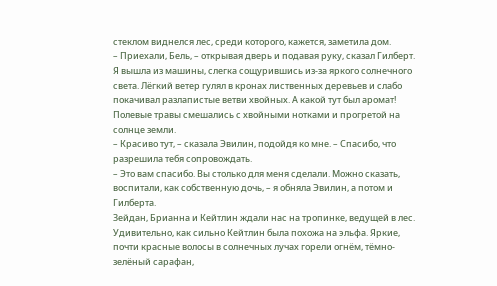стеклом виднелся лес, среди которого, кажется, заметила дом.
– Приехали, Бель, – открывая дверь и подавая руку, сказал Гилберт.
Я вышла из машины, слегка сощурившись из-за яркого солнечного света. Лёгкий ветер гулял в кронах лиственных деревьев и слабо покачивал разлапистые ветви хвойных. А какой тут был аромат! Полевые травы смешались с хвойными нотками и прогретой на солнце земли.
– Красиво тут, – сказала Эвилин, подойдя ко мне. – Спасибо, что разрешила тебя сопровождать.
– Это вам спасибо. Вы столько для меня сделали. Можно сказать, воспитали, как собственную дочь, – я обняла Эвилин, а потом и Гилберта.
Зейдан, Брианна и Кейтлин ждали нас на тропинке, ведущей в лес. Удивительно, как сильно Кейтлин была похожа на эльфа. Яркие, почти красные волосы в солнечных лучах горели огнём, тёмно-зелёный сарафан,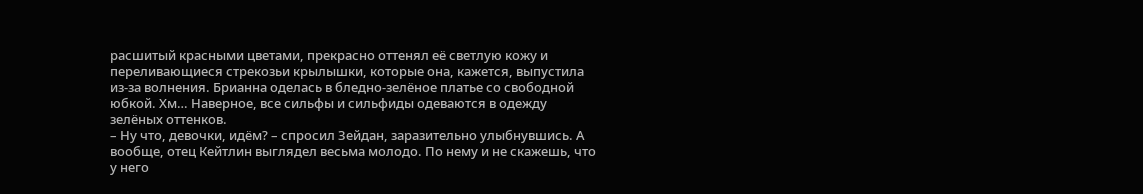расшитый красными цветами, прекрасно оттенял её светлую кожу и переливающиеся стрекозьи крылышки, которые она, кажется, выпустила из-за волнения. Брианна оделась в бледно-зелёное платье со свободной юбкой. Хм… Наверное, все сильфы и сильфиды одеваются в одежду зелёных оттенков.
– Ну что, девочки, идём? – спросил Зейдан, заразительно улыбнувшись. А вообще, отец Кейтлин выглядел весьма молодо. По нему и не скажешь, что у него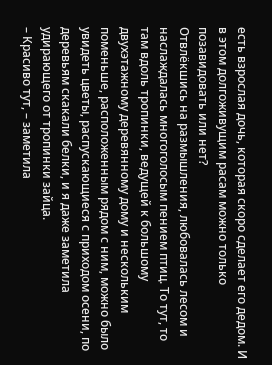есть взрослая дочь, которая скоро сделает его дедом. И в этом долгоживущим расам можно только позавидовать или нет?
Отвлёкшись на размышления, любовалась лесом и наслаждалась многоголосым пением птиц. То тут, то там вдоль тропинки, ведущей к большому двухэтажному деревянному дому и нескольким поменьше, расположенным рядом с ним, можно было увидеть цветы, распускающиеся с приходом осени, по деревьям скакали белки, и я даже заметила удирающего от тропинки зайца.
– Красиво тут, – заметила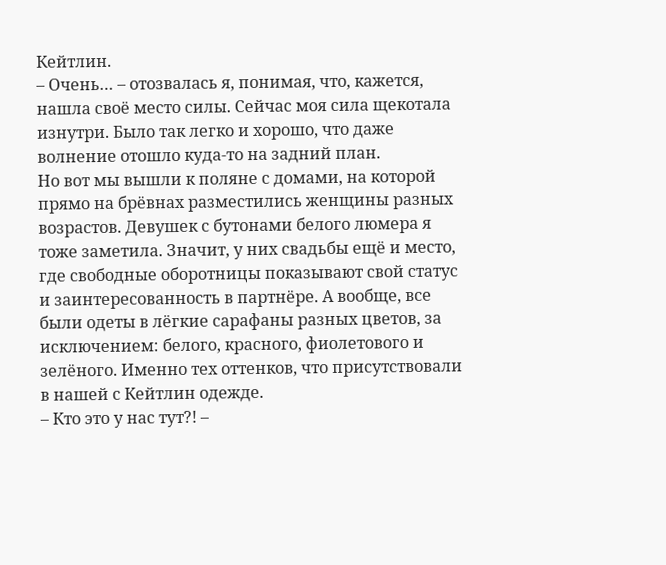Кейтлин.
– Очень… – отозвалась я, понимая, что, кажется, нашла своё место силы. Сейчас моя сила щекотала изнутри. Было так легко и хорошо, что даже волнение отошло куда-то на задний план.
Но вот мы вышли к поляне с домами, на которой прямо на брёвнах разместились женщины разных возрастов. Девушек с бутонами белого люмера я тоже заметила. Значит, у них свадьбы ещё и место, где свободные оборотницы показывают свой статус и заинтересованность в партнёре. А вообще, все были одеты в лёгкие сарафаны разных цветов, за исключением: белого, красного, фиолетового и зелёного. Именно тех оттенков, что присутствовали в нашей с Кейтлин одежде.
– Кто это у нас тут?! –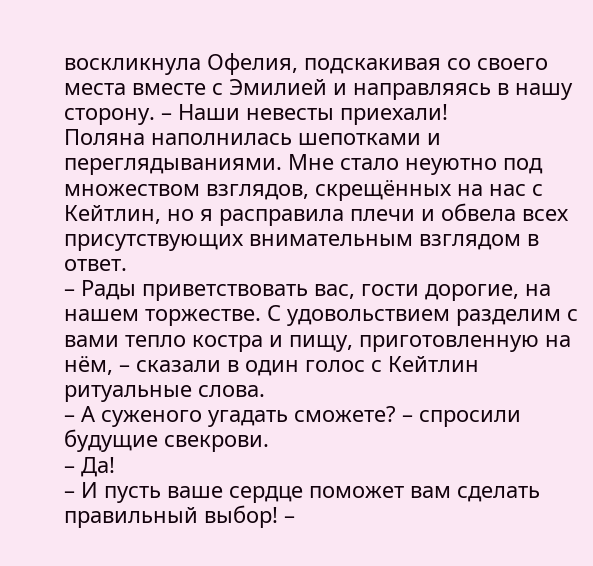воскликнула Офелия, подскакивая со своего места вместе с Эмилией и направляясь в нашу сторону. – Наши невесты приехали!
Поляна наполнилась шепотками и переглядываниями. Мне стало неуютно под множеством взглядов, скрещённых на нас с Кейтлин, но я расправила плечи и обвела всех присутствующих внимательным взглядом в ответ.
– Рады приветствовать вас, гости дорогие, на нашем торжестве. С удовольствием разделим с вами тепло костра и пищу, приготовленную на нём, – сказали в один голос с Кейтлин ритуальные слова.
– А суженого угадать сможете? – спросили будущие свекрови.
– Да!
– И пусть ваше сердце поможет вам сделать правильный выбор! –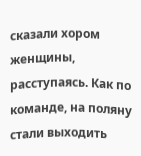сказали хором женщины, расступаясь. Как по команде, на поляну стали выходить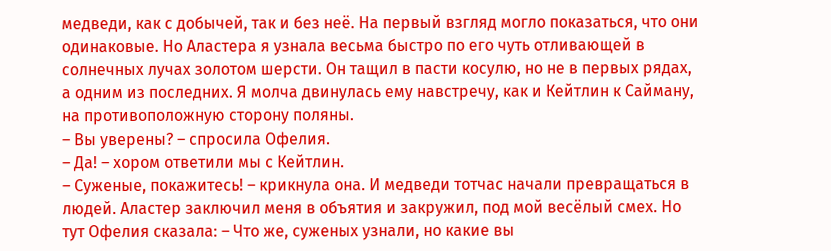медведи, как с добычей, так и без неё. На первый взгляд могло показаться, что они одинаковые. Но Аластера я узнала весьма быстро по его чуть отливающей в солнечных лучах золотом шерсти. Он тащил в пасти косулю, но не в первых рядах, а одним из последних. Я молча двинулась ему навстречу, как и Кейтлин к Сайману, на противоположную сторону поляны.
– Вы уверены? – спросила Офелия.
– Да! – хором ответили мы с Кейтлин.
– Суженые, покажитесь! – крикнула она. И медведи тотчас начали превращаться в людей. Аластер заключил меня в объятия и закружил, под мой весёлый смех. Но тут Офелия сказала: – Что же, суженых узнали, но какие вы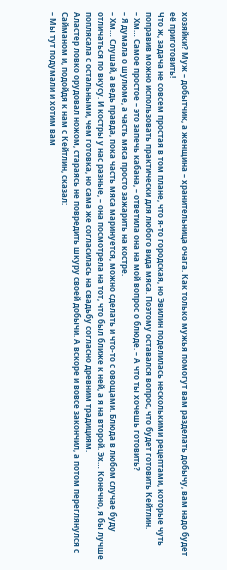хозяйки? Муж – добытчик, а женщина – хранительница очага. Как только мужья помогут вам разделать добычу, вам надо будет её приготовить!
Что ж, задача не совсем простая в том плане, что я-то городская, но Эвилин поделилась несколькими рецептами, которые чуть поправив можно использовать практически для любого вида мяса. Поэтому оставался вопрос, что будет готовить Кейтлин.
– Хм… Самое простое – это запечь кабана, – ответила она на мой вопрос о блюде. – А что ты хочешь готовить?
– Я думала о шулюме, а часть мяса просто зажарить на костре.
– Хм… Слушай, а ведь правда, пока часть мяса маринуется, можно сделать и что-то с овощами. Блюда в любом случае буду отличаться по вкусу. И костры у нас разные, – она посмотрела на тот, что был ближе к ней, а я на второй. Эх… Конечно, я бы лучше поплясала с остальными, чем готовка, но сама же согласилась на свадьбу согласно древним традициям.
Аластер ловко орудовал ножом, стараясь не повредить шкуру своей добычи. А вскоре и вовсе закончил, а потом переглянулся с Сайманом и, подойдя к нам с Кейтлин, сказал:
– Мы тут подумали и хотим вам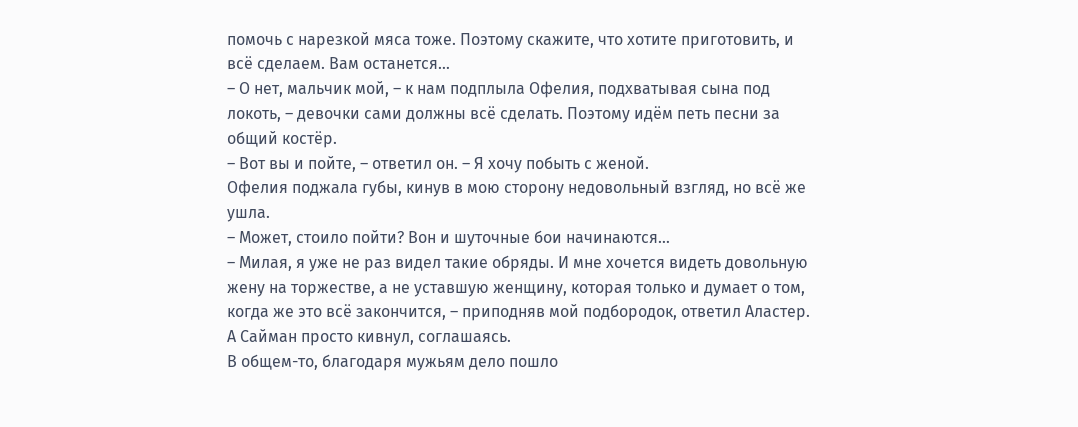помочь с нарезкой мяса тоже. Поэтому скажите, что хотите приготовить, и всё сделаем. Вам останется…
– О нет, мальчик мой, – к нам подплыла Офелия, подхватывая сына под локоть, – девочки сами должны всё сделать. Поэтому идём петь песни за общий костёр.
– Вот вы и пойте, – ответил он. – Я хочу побыть с женой.
Офелия поджала губы, кинув в мою сторону недовольный взгляд, но всё же ушла.
– Может, стоило пойти? Вон и шуточные бои начинаются…
– Милая, я уже не раз видел такие обряды. И мне хочется видеть довольную жену на торжестве, а не уставшую женщину, которая только и думает о том, когда же это всё закончится, – приподняв мой подбородок, ответил Аластер. А Сайман просто кивнул, соглашаясь.
В общем-то, благодаря мужьям дело пошло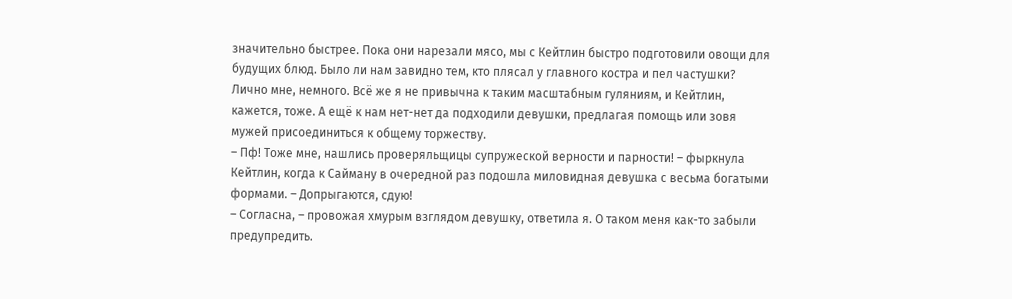значительно быстрее. Пока они нарезали мясо, мы с Кейтлин быстро подготовили овощи для будущих блюд. Было ли нам завидно тем, кто плясал у главного костра и пел частушки? Лично мне, немного. Всё же я не привычна к таким масштабным гуляниям, и Кейтлин, кажется, тоже. А ещё к нам нет-нет да подходили девушки, предлагая помощь или зовя мужей присоединиться к общему торжеству.
– Пф! Тоже мне, нашлись проверяльщицы супружеской верности и парности! – фыркнула Кейтлин, когда к Сайману в очередной раз подошла миловидная девушка с весьма богатыми формами. – Допрыгаются, сдую!
– Согласна, – провожая хмурым взглядом девушку, ответила я. О таком меня как-то забыли предупредить.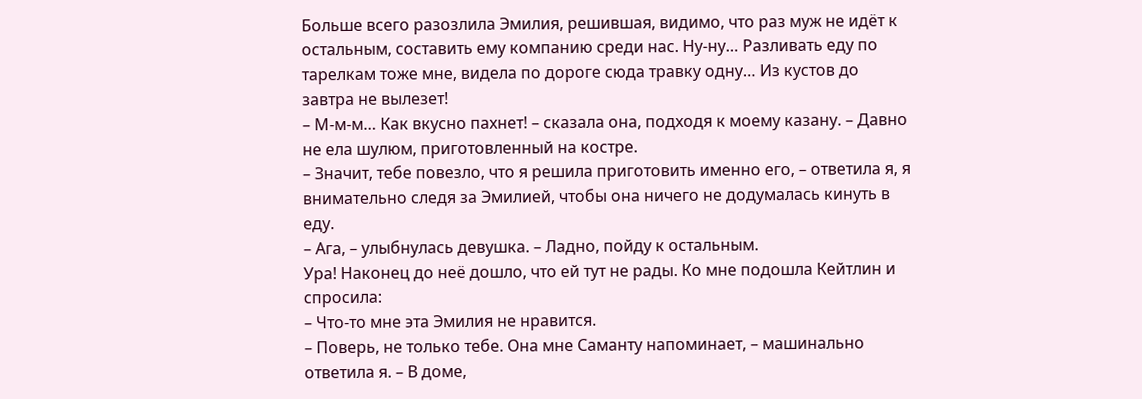Больше всего разозлила Эмилия, решившая, видимо, что раз муж не идёт к остальным, составить ему компанию среди нас. Ну-ну… Разливать еду по тарелкам тоже мне, видела по дороге сюда травку одну… Из кустов до завтра не вылезет!
– М-м-м… Как вкусно пахнет! – сказала она, подходя к моему казану. – Давно не ела шулюм, приготовленный на костре.
– Значит, тебе повезло, что я решила приготовить именно его, – ответила я, я внимательно следя за Эмилией, чтобы она ничего не додумалась кинуть в еду.
– Ага, – улыбнулась девушка. – Ладно, пойду к остальным.
Ура! Наконец до неё дошло, что ей тут не рады. Ко мне подошла Кейтлин и спросила:
– Что-то мне эта Эмилия не нравится.
– Поверь, не только тебе. Она мне Саманту напоминает, – машинально ответила я. – В доме,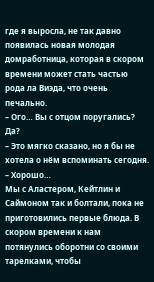где я выросла, не так давно появилась новая молодая домработница, которая в скором времени может стать частью рода ла Виэда, что очень печально.
– Ого… Вы с отцом поругались? Да?
– Это мягко сказано, но я бы не хотела о нём вспоминать сегодня.
– Хорошо…
Мы с Аластером, Кейтлин и Саймоном так и болтали, пока не приготовились первые блюда. В скором времени к нам потянулись оборотни со своими тарелками, чтобы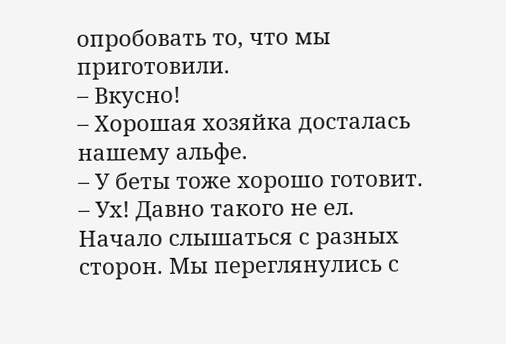опробовать то, что мы приготовили.
– Вкусно!
– Хорошая хозяйка досталась нашему альфе.
– У беты тоже хорошо готовит.
– Ух! Давно такого не ел.
Начало слышаться с разных сторон. Мы переглянулись с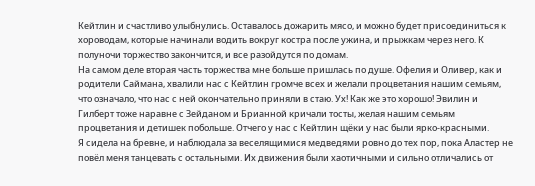Кейтлин и счастливо улыбнулись. Оставалось дожарить мясо, и можно будет присоединиться к хороводам, которые начинали водить вокруг костра после ужина, и прыжкам через него. К полуночи торжество закончится, и все разойдутся по домам.
На самом деле вторая часть торжества мне больше пришлась по душе. Офелия и Оливер, как и родители Саймана, хвалили нас с Кейтлин громче всех и желали процветания нашим семьям, что означало, что нас с ней окончательно приняли в стаю. Ух! Как же это хорошо! Эвилин и Гилберт тоже наравне с Зейданом и Брианной кричали тосты, желая нашим семьям процветания и детишек побольше. Отчего у нас с Кейтлин щёки у нас были ярко-красными.
Я сидела на бревне, и наблюдала за веселящимися медведями ровно до тех пор, пока Аластер не повёл меня танцевать с остальными. Их движения были хаотичными и сильно отличались от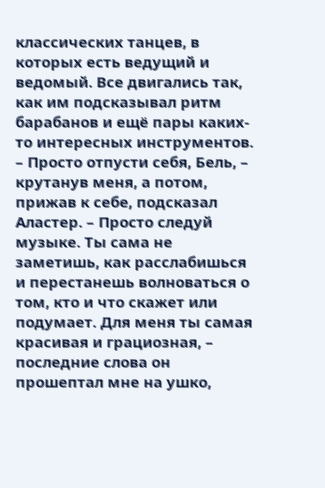классических танцев, в которых есть ведущий и ведомый. Все двигались так, как им подсказывал ритм барабанов и ещё пары каких-то интересных инструментов.
– Просто отпусти себя, Бель, – крутанув меня, а потом, прижав к себе, подсказал Аластер. – Просто следуй музыке. Ты сама не заметишь, как расслабишься и перестанешь волноваться о том, кто и что скажет или подумает. Для меня ты самая красивая и грациозная, – последние слова он прошептал мне на ушко,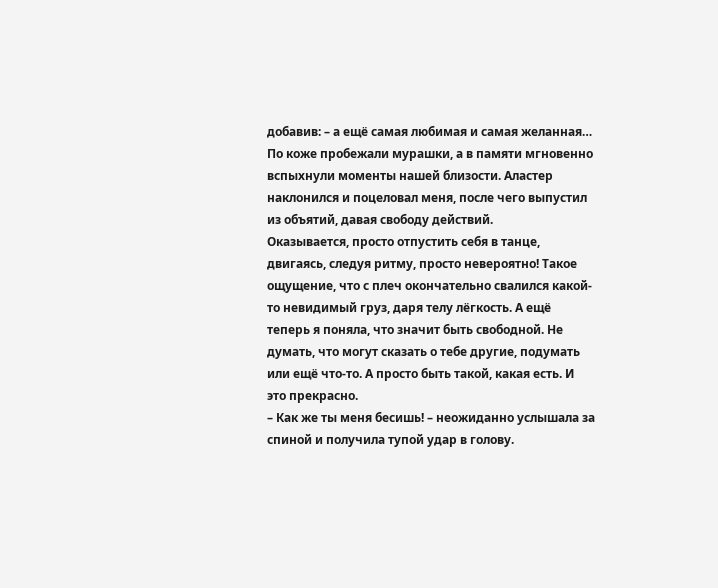добавив: – а ещё самая любимая и самая желанная…
По коже пробежали мурашки, а в памяти мгновенно вспыхнули моменты нашей близости. Аластер наклонился и поцеловал меня, после чего выпустил из объятий, давая свободу действий.
Оказывается, просто отпустить себя в танце, двигаясь, следуя ритму, просто невероятно! Такое ощущение, что с плеч окончательно свалился какой-то невидимый груз, даря телу лёгкость. А ещё теперь я поняла, что значит быть свободной. Не думать, что могут сказать о тебе другие, подумать или ещё что-то. А просто быть такой, какая есть. И это прекрасно.
– Как же ты меня бесишь! – неожиданно услышала за спиной и получила тупой удар в голову.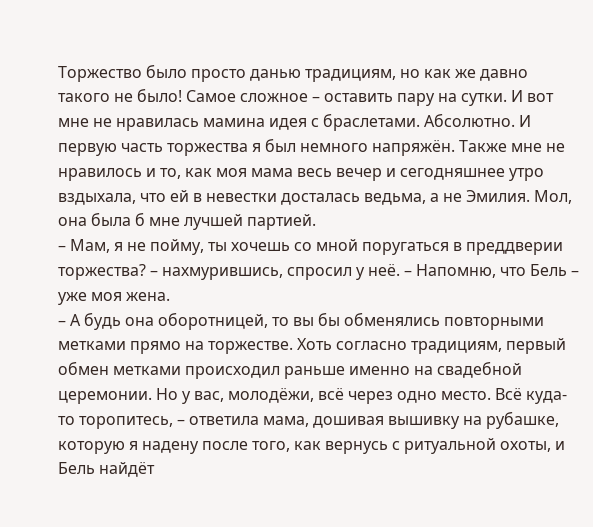Торжество было просто данью традициям, но как же давно такого не было! Самое сложное – оставить пару на сутки. И вот мне не нравилась мамина идея с браслетами. Абсолютно. И первую часть торжества я был немного напряжён. Также мне не нравилось и то, как моя мама весь вечер и сегодняшнее утро вздыхала, что ей в невестки досталась ведьма, а не Эмилия. Мол, она была б мне лучшей партией.
– Мам, я не пойму, ты хочешь со мной поругаться в преддверии торжества? – нахмурившись, спросил у неё. – Напомню, что Бель – уже моя жена.
– А будь она оборотницей, то вы бы обменялись повторными метками прямо на торжестве. Хоть согласно традициям, первый обмен метками происходил раньше именно на свадебной церемонии. Но у вас, молодёжи, всё через одно место. Всё куда-то торопитесь, – ответила мама, дошивая вышивку на рубашке, которую я надену после того, как вернусь с ритуальной охоты, и Бель найдёт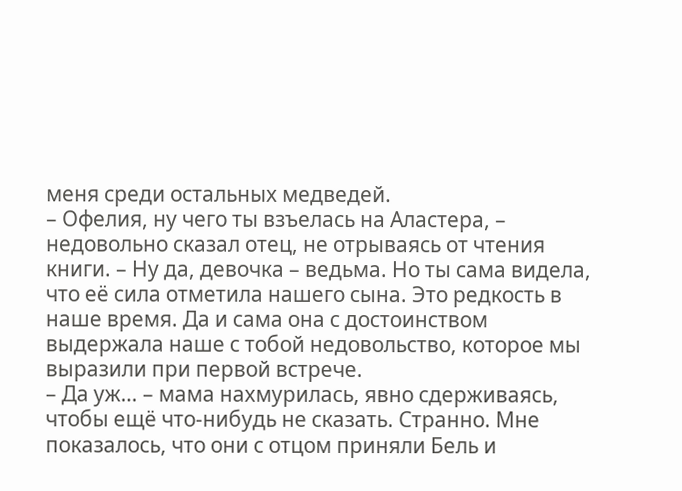меня среди остальных медведей.
– Офелия, ну чего ты взъелась на Аластера, – недовольно сказал отец, не отрываясь от чтения книги. – Ну да, девочка – ведьма. Но ты сама видела, что её сила отметила нашего сына. Это редкость в наше время. Да и сама она с достоинством выдержала наше с тобой недовольство, которое мы выразили при первой встрече.
– Да уж… – мама нахмурилась, явно сдерживаясь, чтобы ещё что-нибудь не сказать. Странно. Мне показалось, что они с отцом приняли Бель и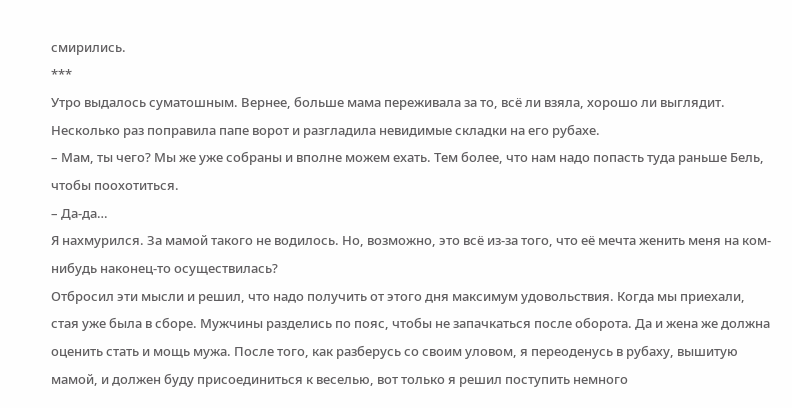смирились.
***
Утро выдалось суматошным. Вернее, больше мама переживала за то, всё ли взяла, хорошо ли выглядит. Несколько раз поправила папе ворот и разгладила невидимые складки на его рубахе.
– Мам, ты чего? Мы же уже собраны и вполне можем ехать. Тем более, что нам надо попасть туда раньше Бель, чтобы поохотиться.
– Да-да…
Я нахмурился. За мамой такого не водилось. Но, возможно, это всё из-за того, что её мечта женить меня на ком-нибудь наконец-то осуществилась?
Отбросил эти мысли и решил, что надо получить от этого дня максимум удовольствия. Когда мы приехали, стая уже была в сборе. Мужчины разделись по пояс, чтобы не запачкаться после оборота. Да и жена же должна оценить стать и мощь мужа. После того, как разберусь со своим уловом, я переоденусь в рубаху, вышитую мамой, и должен буду присоединиться к веселью, вот только я решил поступить немного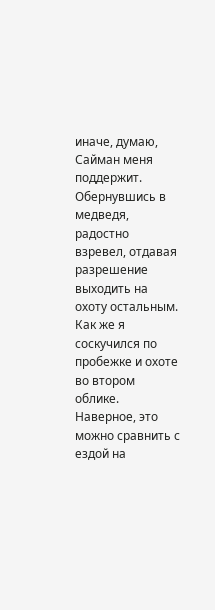иначе, думаю, Сайман меня поддержит.
Обернувшись в медведя, радостно взревел, отдавая разрешение выходить на охоту остальным. Как же я соскучился по пробежке и охоте во втором облике. Наверное, это можно сравнить с ездой на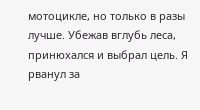мотоцикле, но только в разы лучше. Убежав вглубь леса, принюхался и выбрал цель. Я рванул за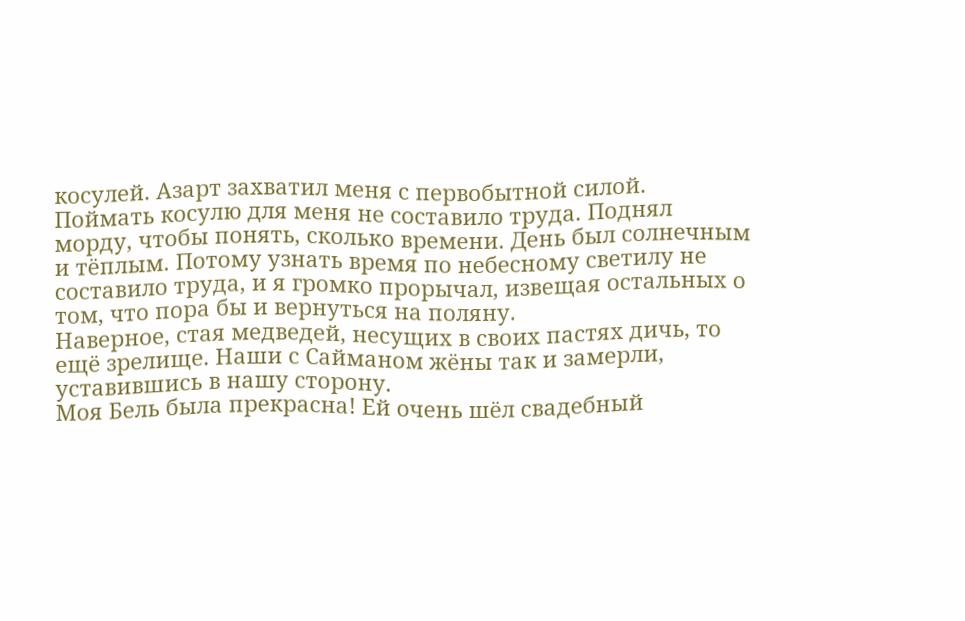косулей. Азарт захватил меня с первобытной силой. Поймать косулю для меня не составило труда. Поднял морду, чтобы понять, сколько времени. День был солнечным и тёплым. Потому узнать время по небесному светилу не составило труда, и я громко прорычал, извещая остальных о том, что пора бы и вернуться на поляну.
Наверное, стая медведей, несущих в своих пастях дичь, то ещё зрелище. Наши с Сайманом жёны так и замерли, уставившись в нашу сторону.
Моя Бель была прекрасна! Ей очень шёл свадебный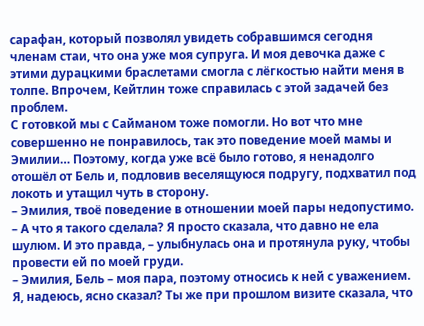сарафан, который позволял увидеть собравшимся сегодня членам стаи, что она уже моя супруга. И моя девочка даже с этими дурацкими браслетами смогла с лёгкостью найти меня в толпе. Впрочем, Кейтлин тоже справилась с этой задачей без проблем.
С готовкой мы с Сайманом тоже помогли. Но вот что мне совершенно не понравилось, так это поведение моей мамы и Эмилии… Поэтому, когда уже всё было готово, я ненадолго отошёл от Бель и, подловив веселящуюся подругу, подхватил под локоть и утащил чуть в сторону.
– Эмилия, твоё поведение в отношении моей пары недопустимо.
– А что я такого сделала? Я просто сказала, что давно не ела шулюм. И это правда, – улыбнулась она и протянула руку, чтобы провести ей по моей груди.
– Эмилия, Бель – моя пара, поэтому относись к ней с уважением. Я, надеюсь, ясно сказал? Ты же при прошлом визите сказала, что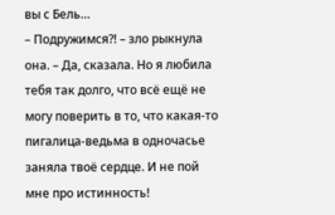вы с Бель…
– Подружимся?! – зло рыкнула она. – Да, сказала. Но я любила тебя так долго, что всё ещё не могу поверить в то, что какая-то пигалица-ведьма в одночасье заняла твоё сердце. И не пой мне про истинность!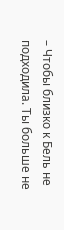– Чтобы близко к Бель не подходила. Ты больше не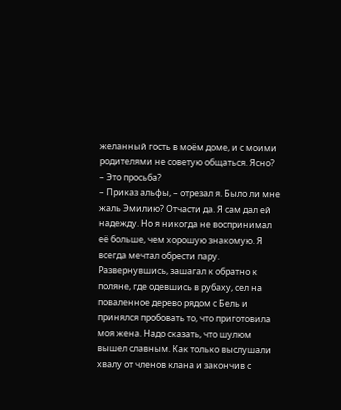желанный гость в моём доме, и с моими родителями не советую общаться. Ясно?
– Это просьба?
– Приказ альфы, – отрезал я. Было ли мне жаль Эмилию? Отчасти да. Я сам дал ей надежду. Но я никогда не воспринимал её больше, чем хорошую знакомую. Я всегда мечтал обрести пару.
Развернувшись, зашагал к обратно к поляне, где одевшись в рубаху, сел на поваленное дерево рядом с Бель и принялся пробовать то, что приготовила моя жена. Надо сказать, что шулюм вышел славным. Как только выслушали хвалу от членов клана и закончив с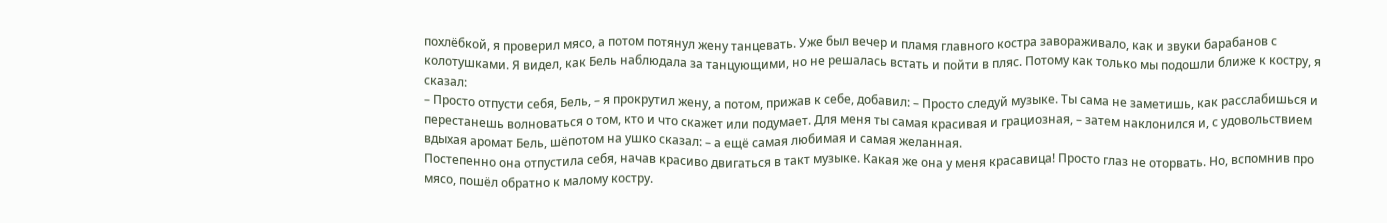похлёбкой, я проверил мясо, а потом потянул жену танцевать. Уже был вечер и пламя главного костра завораживало, как и звуки барабанов с колотушками. Я видел, как Бель наблюдала за танцующими, но не решалась встать и пойти в пляс. Потому как только мы подошли ближе к костру, я сказал:
– Просто отпусти себя, Бель, – я прокрутил жену, а потом, прижав к себе, добавил: – Просто следуй музыке. Ты сама не заметишь, как расслабишься и перестанешь волноваться о том, кто и что скажет или подумает. Для меня ты самая красивая и грациозная, – затем наклонился и, с удовольствием вдыхая аромат Бель, шёпотом на ушко сказал: – а ещё самая любимая и самая желанная.
Постепенно она отпустила себя, начав красиво двигаться в такт музыке. Какая же она у меня красавица! Просто глаз не оторвать. Но, вспомнив про мясо, пошёл обратно к малому костру.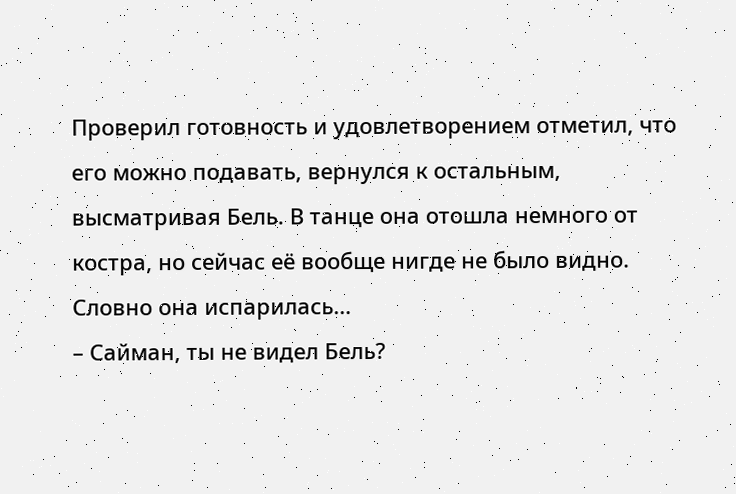Проверил готовность и удовлетворением отметил, что его можно подавать, вернулся к остальным, высматривая Бель. В танце она отошла немного от костра, но сейчас её вообще нигде не было видно. Словно она испарилась…
– Сайман, ты не видел Бель?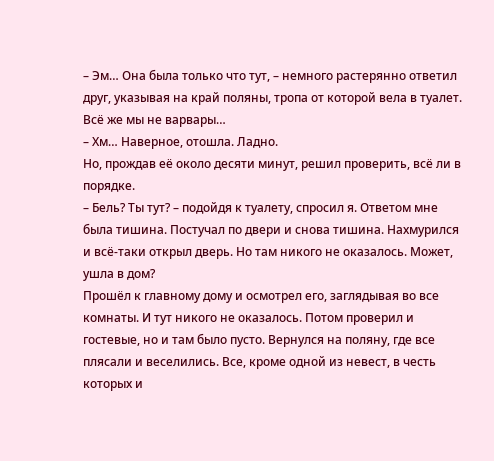– Эм… Она была только что тут, – немного растерянно ответил друг, указывая на край поляны, тропа от которой вела в туалет. Всё же мы не варвары…
– Хм… Наверное, отошла. Ладно.
Но, прождав её около десяти минут, решил проверить, всё ли в порядке.
– Бель? Ты тут? – подойдя к туалету, спросил я. Ответом мне была тишина. Постучал по двери и снова тишина. Нахмурился и всё-таки открыл дверь. Но там никого не оказалось. Может, ушла в дом?
Прошёл к главному дому и осмотрел его, заглядывая во все комнаты. И тут никого не оказалось. Потом проверил и гостевые, но и там было пусто. Вернулся на поляну, где все плясали и веселились. Все, кроме одной из невест, в честь которых и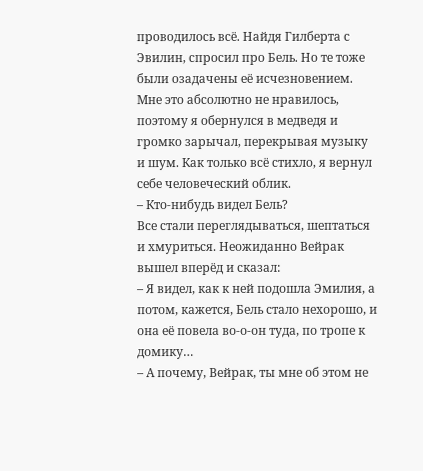проводилось всё. Найдя Гилберта с Эвилин, спросил про Бель. Но те тоже были озадачены её исчезновением. Мне это абсолютно не нравилось, поэтому я обернулся в медведя и громко зарычал, перекрывая музыку и шум. Как только всё стихло, я вернул себе человеческий облик.
– Кто-нибудь видел Бель?
Все стали переглядываться, шептаться и хмуриться. Неожиданно Вейрак вышел вперёд и сказал:
– Я видел, как к ней подошла Эмилия, а потом, кажется, Бель стало нехорошо, и она её повела во-о-он туда, по тропе к домику…
– А почему, Вейрак, ты мне об этом не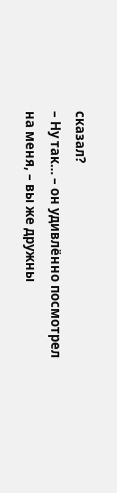сказал?
– Ну так… – он удивлённо посмотрел на меня, – вы же дружны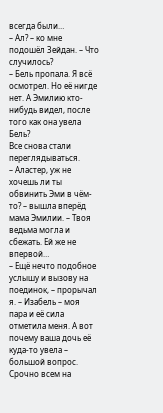всегда были…
– Ал? – ко мне подошёл Зейдан. – Что случилось?
– Бель пропала. Я всё осмотрел. Но её нигде нет. А Эмилию кто-нибудь видел, после того как она увела Бель?
Все снова стали переглядываться.
– Аластер, уж не хочешь ли ты обвинить Эми в чём-то? – вышла вперёд мама Эмилии. – Твоя ведьма могла и сбежать. Ей же не впервой…
– Ещё нечто подобное услышу и вызову на поединок, – прорычал я. – Изабель – моя пара и её сила отметила меня. А вот почему ваша дочь её куда-то увела – большой вопрос. Срочно всем на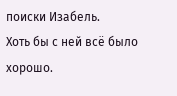поиски Изабель.
Хоть бы с ней всё было хорошо.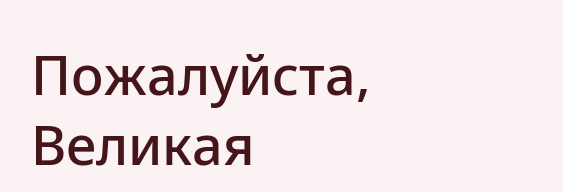Пожалуйста, Великая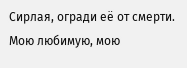Сирлая, огради её от смерти. Мою любимую, мою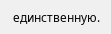единственную.